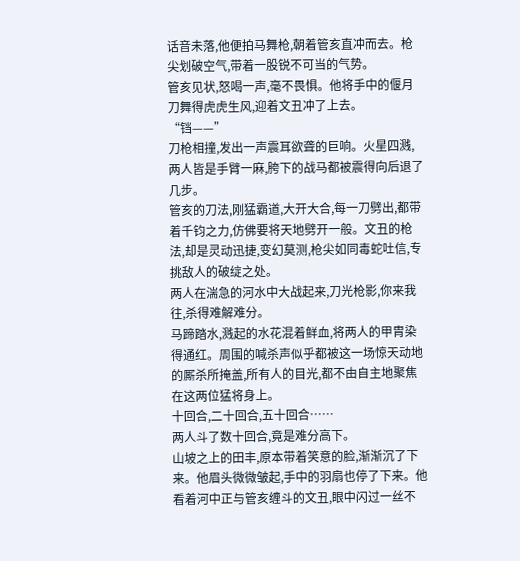话音未落,他便拍马舞枪,朝着管亥直冲而去。枪尖划破空气,带着一股锐不可当的气势。
管亥见状,怒喝一声,毫不畏惧。他将手中的偃月刀舞得虎虎生风,迎着文丑冲了上去。
“铛——”
刀枪相撞,发出一声震耳欲聋的巨响。火星四溅,两人皆是手臂一麻,胯下的战马都被震得向后退了几步。
管亥的刀法,刚猛霸道,大开大合,每一刀劈出,都带着千钧之力,仿佛要将天地劈开一般。文丑的枪法,却是灵动迅捷,变幻莫测,枪尖如同毒蛇吐信,专挑敌人的破绽之处。
两人在湍急的河水中大战起来,刀光枪影,你来我往,杀得难解难分。
马蹄踏水,溅起的水花混着鲜血,将两人的甲胄染得通红。周围的喊杀声似乎都被这一场惊天动地的厮杀所掩盖,所有人的目光,都不由自主地聚焦在这两位猛将身上。
十回合,二十回合,五十回合……
两人斗了数十回合,竟是难分高下。
山坡之上的田丰,原本带着笑意的脸,渐渐沉了下来。他眉头微微皱起,手中的羽扇也停了下来。他看着河中正与管亥缠斗的文丑,眼中闪过一丝不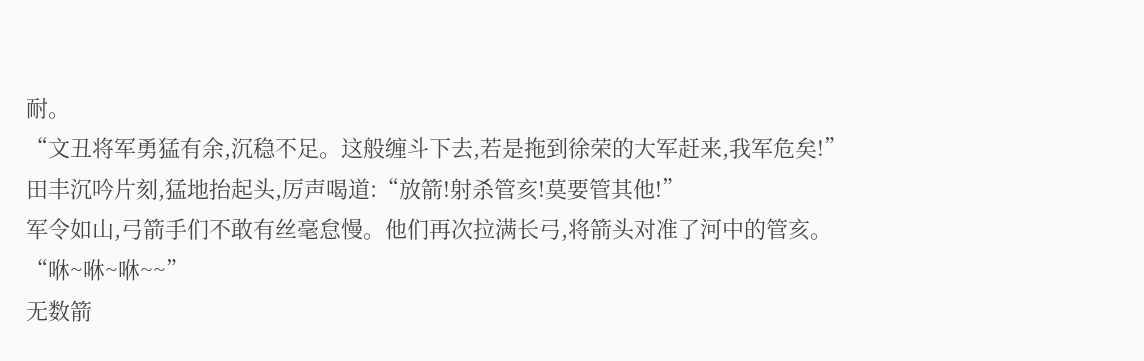耐。
“文丑将军勇猛有余,沉稳不足。这般缠斗下去,若是拖到徐荣的大军赶来,我军危矣!”
田丰沉吟片刻,猛地抬起头,厉声喝道:“放箭!射杀管亥!莫要管其他!”
军令如山,弓箭手们不敢有丝毫怠慢。他们再次拉满长弓,将箭头对准了河中的管亥。
“咻~咻~咻~~”
无数箭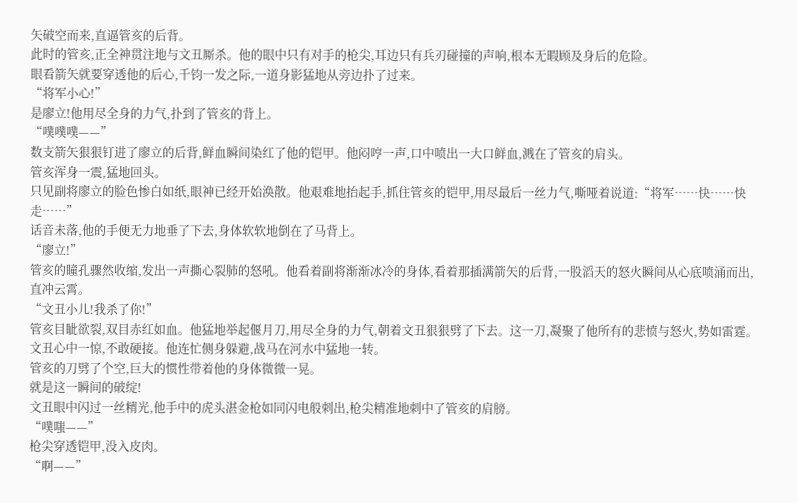矢破空而来,直逼管亥的后背。
此时的管亥,正全神贯注地与文丑厮杀。他的眼中只有对手的枪尖,耳边只有兵刃碰撞的声响,根本无暇顾及身后的危险。
眼看箭矢就要穿透他的后心,千钧一发之际,一道身影猛地从旁边扑了过来。
“将军小心!”
是廖立!他用尽全身的力气,扑到了管亥的背上。
“噗噗噗——”
数支箭矢狠狠钉进了廖立的后背,鲜血瞬间染红了他的铠甲。他闷哼一声,口中喷出一大口鲜血,溅在了管亥的肩头。
管亥浑身一震,猛地回头。
只见副将廖立的脸色惨白如纸,眼神已经开始涣散。他艰难地抬起手,抓住管亥的铠甲,用尽最后一丝力气,嘶哑着说道:“将军……快……快走……”
话音未落,他的手便无力地垂了下去,身体软软地倒在了马背上。
“廖立!”
管亥的瞳孔骤然收缩,发出一声撕心裂肺的怒吼。他看着副将渐渐冰冷的身体,看着那插满箭矢的后背,一股滔天的怒火瞬间从心底喷涌而出,直冲云霄。
“文丑小儿!我杀了你!”
管亥目眦欲裂,双目赤红如血。他猛地举起偃月刀,用尽全身的力气,朝着文丑狠狠劈了下去。这一刀,凝聚了他所有的悲愤与怒火,势如雷霆。
文丑心中一惊,不敢硬接。他连忙侧身躲避,战马在河水中猛地一转。
管亥的刀劈了个空,巨大的惯性带着他的身体微微一晃。
就是这一瞬间的破绽!
文丑眼中闪过一丝精光,他手中的虎头湛金枪如同闪电般刺出,枪尖精准地刺中了管亥的肩膀。
“噗嗤——”
枪尖穿透铠甲,没入皮肉。
“啊——”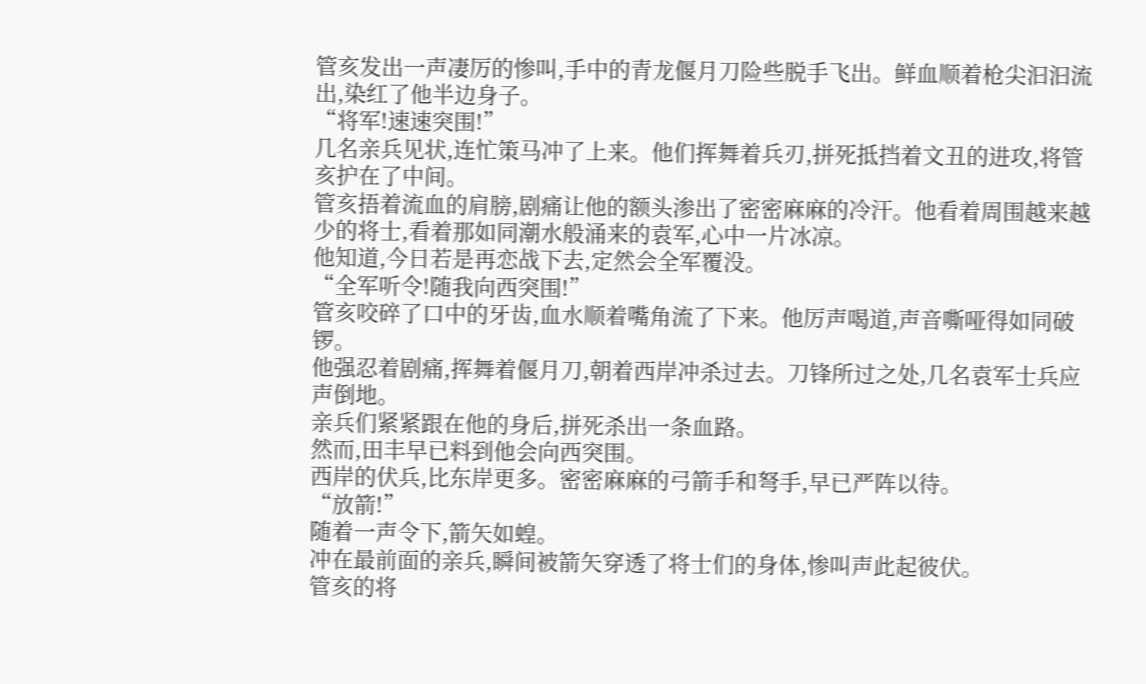管亥发出一声凄厉的惨叫,手中的青龙偃月刀险些脱手飞出。鲜血顺着枪尖汩汩流出,染红了他半边身子。
“将军!速速突围!”
几名亲兵见状,连忙策马冲了上来。他们挥舞着兵刃,拼死抵挡着文丑的进攻,将管亥护在了中间。
管亥捂着流血的肩膀,剧痛让他的额头渗出了密密麻麻的冷汗。他看着周围越来越少的将士,看着那如同潮水般涌来的袁军,心中一片冰凉。
他知道,今日若是再恋战下去,定然会全军覆没。
“全军听令!随我向西突围!”
管亥咬碎了口中的牙齿,血水顺着嘴角流了下来。他厉声喝道,声音嘶哑得如同破锣。
他强忍着剧痛,挥舞着偃月刀,朝着西岸冲杀过去。刀锋所过之处,几名袁军士兵应声倒地。
亲兵们紧紧跟在他的身后,拼死杀出一条血路。
然而,田丰早已料到他会向西突围。
西岸的伏兵,比东岸更多。密密麻麻的弓箭手和弩手,早已严阵以待。
“放箭!”
随着一声令下,箭矢如蝗。
冲在最前面的亲兵,瞬间被箭矢穿透了将士们的身体,惨叫声此起彼伏。
管亥的将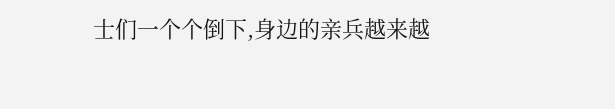士们一个个倒下,身边的亲兵越来越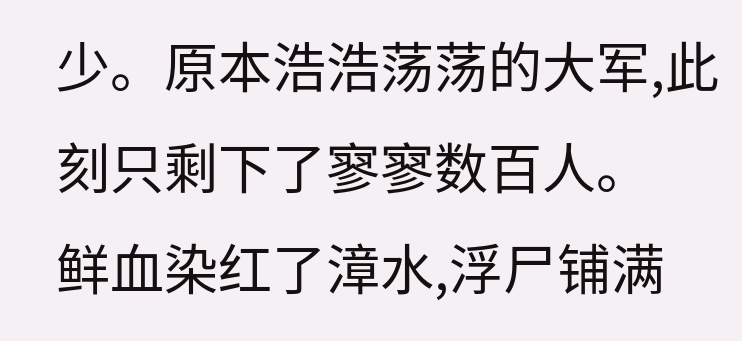少。原本浩浩荡荡的大军,此刻只剩下了寥寥数百人。
鲜血染红了漳水,浮尸铺满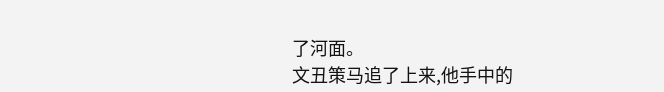了河面。
文丑策马追了上来,他手中的